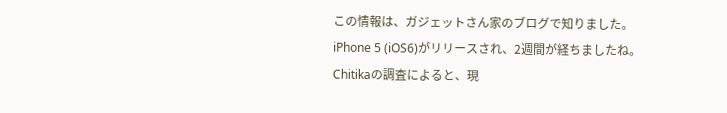この情報は、ガジェットさん家のブログで知りました。
iPhone 5 (iOS6)がリリースされ、2週間が経ちましたね。
Chitikaの調査によると、現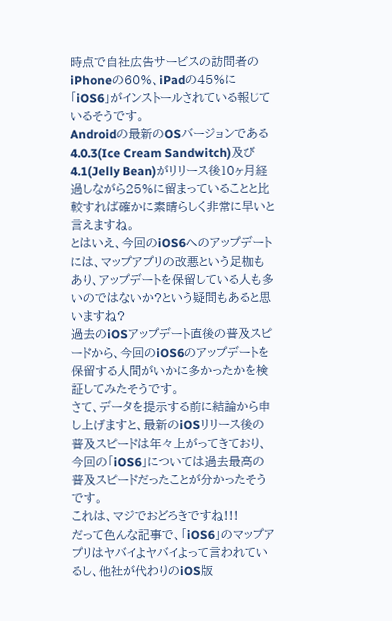時点で自社広告サービスの訪問者のiPhoneの60%、iPadの45%に「iOS6」がインストールされている報じているそうです。
Androidの最新のOSバージョンである4.0.3(Ice Cream Sandwitch)及び4.1(Jelly Bean)がリリース後10ヶ月経過しながら25%に留まっていることと比較すれば確かに素晴らしく非常に早いと言えますね。
とはいえ、今回のiOS6へのアップデートには、マップアプリの改悪という足枷もあり、アップデートを保留している人も多いのではないか?という疑問もあると思いますね?
過去のiOSアップデート直後の普及スピードから、今回のiOS6のアップデートを保留する人間がいかに多かったかを検証してみたそうです。
さて、データを提示する前に結論から申し上げますと、最新のiOSリリース後の普及スピードは年々上がってきており、今回の「iOS6」については過去最高の普及スピードだったことが分かったそうです。
これは、マジでおどろきですね!!!
だって色んな記事で、「iOS6」のマップアプリはヤバイよヤバイよって言われているし、他社が代わりのiOS版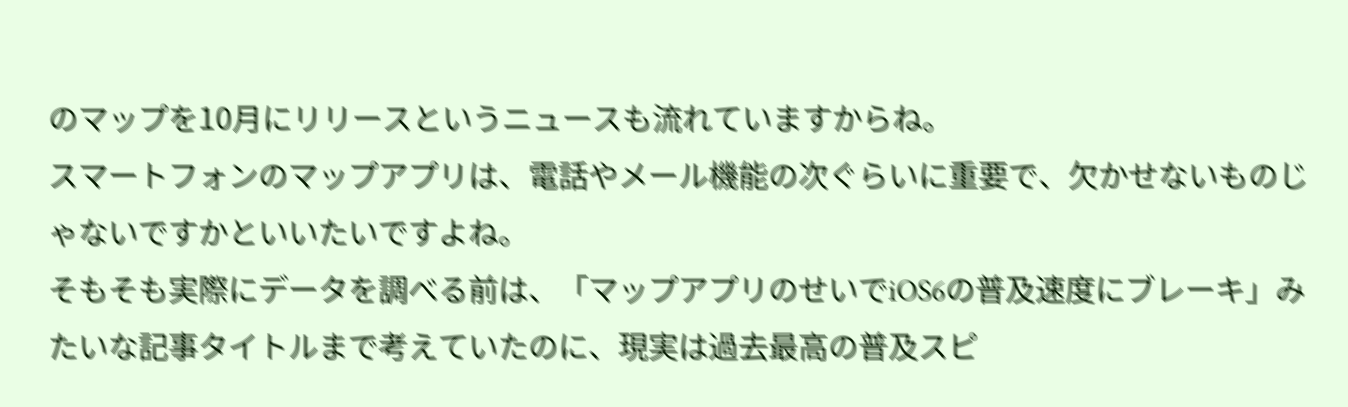のマップを10月にリリースというニュースも流れていますからね。
スマートフォンのマップアプリは、電話やメール機能の次ぐらいに重要で、欠かせないものじゃないですかといいたいですよね。
そもそも実際にデータを調べる前は、「マップアプリのせいでiOS6の普及速度にブレーキ」みたいな記事タイトルまで考えていたのに、現実は過去最高の普及スピ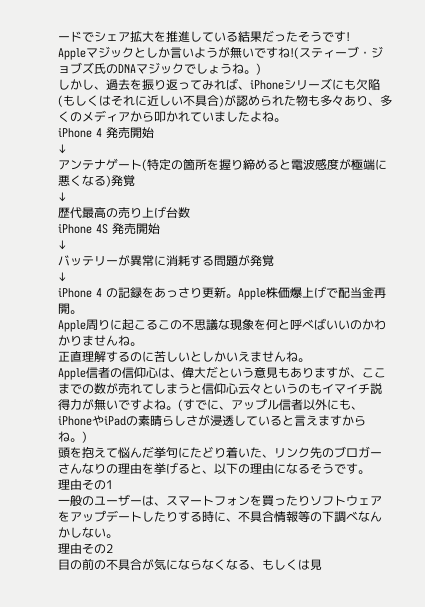ードでシェア拡大を推進している結果だったそうです!
Appleマジックとしか言いようが無いですね!(スティーブ・ジョブズ氏のDNAマジックでしょうね。)
しかし、過去を振り返ってみれば、iPhoneシリーズにも欠陥(もしくはそれに近しい不具合)が認められた物も多々あり、多くのメディアから叩かれていましたよね。
iPhone 4 発売開始
↓
アンテナゲート(特定の箇所を握り締めると電波感度が極端に悪くなる)発覚
↓
歴代最高の売り上げ台数
iPhone 4S 発売開始
↓
バッテリーが異常に消耗する問題が発覚
↓
iPhone 4 の記録をあっさり更新。Apple株価爆上げで配当金再開。
Apple周りに起こるこの不思議な現象を何と呼べばいいのかわかりませんね。
正直理解するのに苦しいとしかいえませんね。
Apple信者の信仰心は、偉大だという意見もありますが、ここまでの数が売れてしまうと信仰心云々というのもイマイチ説得力が無いですよね。(すでに、アップル信者以外にも、iPhoneやiPadの素晴らしさが浸透していると言えますからね。)
頭を抱えて悩んだ挙句にたどり着いた、リンク先のブロガーさんなりの理由を挙げると、以下の理由になるそうです。
理由その1
一般のユーザーは、スマートフォンを買ったりソフトウェアをアップデートしたりする時に、不具合情報等の下調べなんかしない。
理由その2
目の前の不具合が気にならなくなる、もしくは見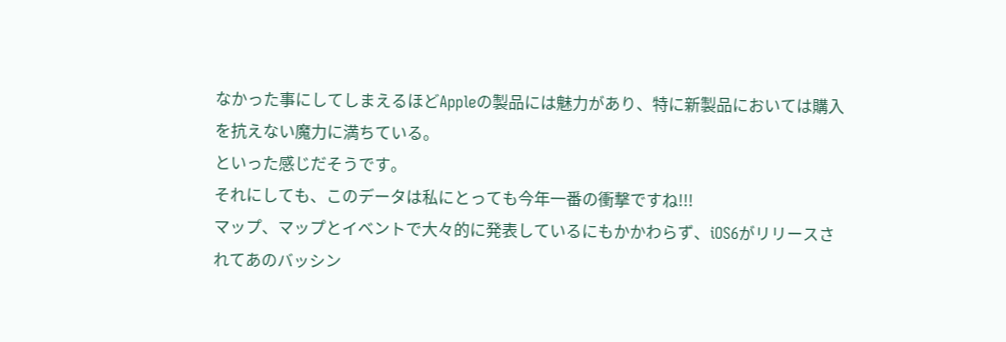なかった事にしてしまえるほどAppleの製品には魅力があり、特に新製品においては購入を抗えない魔力に満ちている。
といった感じだそうです。
それにしても、このデータは私にとっても今年一番の衝撃ですね!!!
マップ、マップとイベントで大々的に発表しているにもかかわらず、iOS6がリリースされてあのバッシン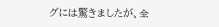グには驚きましたが、全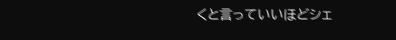くと言っていいほどシェ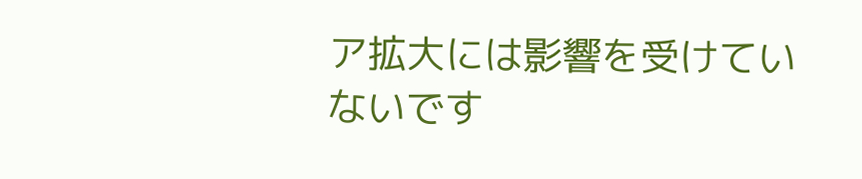ア拡大には影響を受けていないです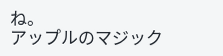ね。
アップルのマジック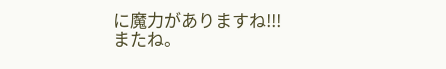に魔力がありますね!!!
またね。